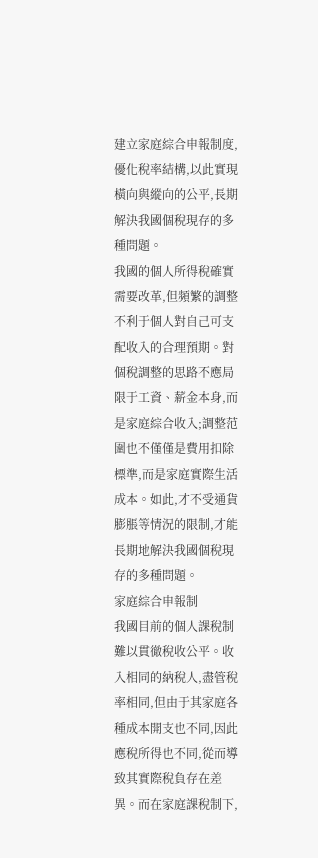建立家庭綜合申報制度,優化稅率結構,以此實現橫向與縱向的公平,長期解決我國個稅現存的多種問題。
我國的個人所得稅確實需要改革,但頻繁的調整不利于個人對自己可支配收入的合理預期。對個稅調整的思路不應局限于工資、薪金本身,而是家庭綜合收入;調整范圍也不僅僅是費用扣除標準,而是家庭實際生活成本。如此,才不受通貨膨脹等情況的限制,才能長期地解決我國個稅現存的多種問題。
家庭綜合申報制
我國目前的個人課稅制難以貫徹稅收公平。收入相同的納稅人,盡管稅率相同,但由于其家庭各種成本開支也不同,因此應稅所得也不同,從而導致其實際稅負存在差異。而在家庭課稅制下,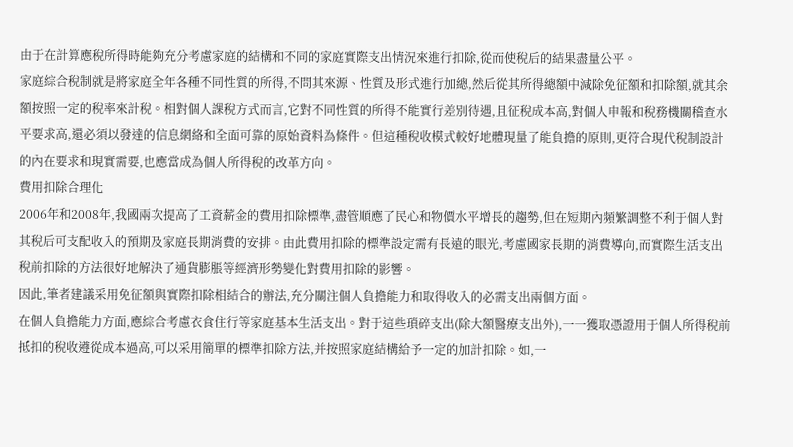由于在計算應稅所得時能夠充分考慮家庭的結構和不同的家庭實際支出情況來進行扣除,從而使稅后的結果盡量公平。
家庭綜合稅制就是將家庭全年各種不同性質的所得,不問其來源、性質及形式進行加總,然后從其所得總額中減除免征額和扣除額,就其余額按照一定的稅率來計稅。相對個人課稅方式而言,它對不同性質的所得不能實行差別待遇,且征稅成本高,對個人申報和稅務機關稽查水平要求高,還必須以發達的信息網絡和全面可靠的原始資料為條件。但這種稅收模式較好地體現量了能負擔的原則,更符合現代稅制設計的內在要求和現實需要,也應當成為個人所得稅的改革方向。
費用扣除合理化
2006年和2008年,我國兩次提高了工資薪金的費用扣除標準,盡管順應了民心和物價水平增長的趨勢,但在短期內頻繁調整不利于個人對其稅后可支配收入的預期及家庭長期消費的安排。由此費用扣除的標準設定需有長遠的眼光,考慮國家長期的消費導向,而實際生活支出稅前扣除的方法很好地解決了通貨膨脹等經濟形勢變化對費用扣除的影響。
因此,筆者建議采用免征額與實際扣除相結合的辦法,充分關注個人負擔能力和取得收入的必需支出兩個方面。
在個人負擔能力方面,應綜合考慮衣食住行等家庭基本生活支出。對于這些瑣碎支出(除大額醫療支出外),一一獲取憑證用于個人所得稅前抵扣的稅收遵從成本過高,可以采用簡單的標準扣除方法,并按照家庭結構給予一定的加計扣除。如,一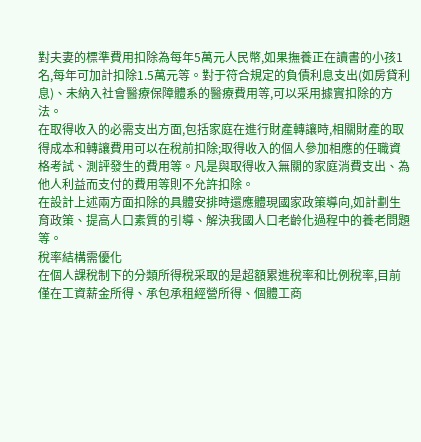對夫妻的標準費用扣除為每年5萬元人民幣,如果撫養正在讀書的小孩1名,每年可加計扣除1.5萬元等。對于符合規定的負債利息支出(如房貸利息)、未納入社會醫療保障體系的醫療費用等,可以采用據實扣除的方法。
在取得收入的必需支出方面,包括家庭在進行財產轉讓時,相關財產的取得成本和轉讓費用可以在稅前扣除;取得收入的個人參加相應的任職資格考試、測評發生的費用等。凡是與取得收入無關的家庭消費支出、為他人利益而支付的費用等則不允許扣除。
在設計上述兩方面扣除的具體安排時還應體現國家政策導向,如計劃生育政策、提高人口素質的引導、解決我國人口老齡化過程中的養老問題等。
稅率結構需優化
在個人課稅制下的分類所得稅采取的是超額累進稅率和比例稅率,目前僅在工資薪金所得、承包承租經營所得、個體工商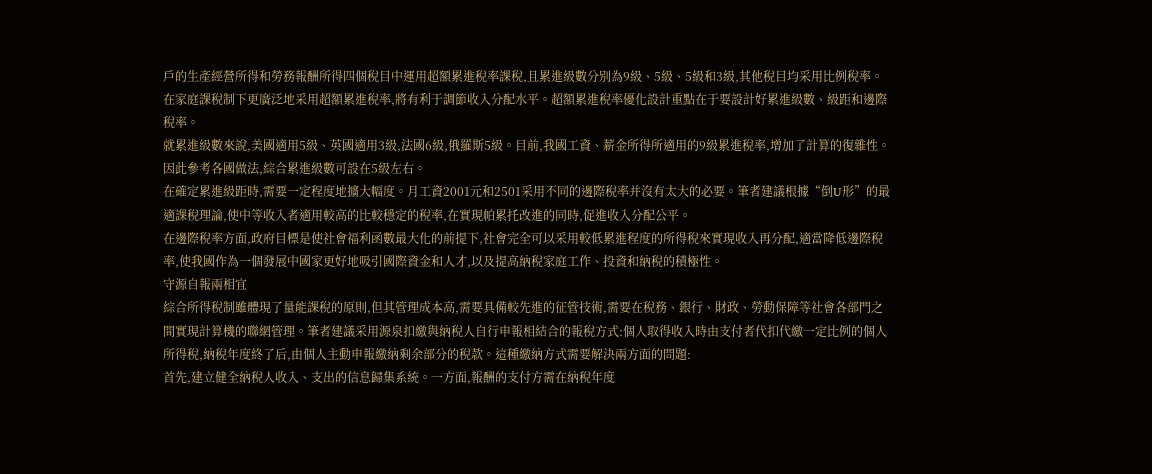戶的生產經營所得和勞務報酬所得四個稅目中運用超額累進稅率課稅,且累進級數分別為9級、5級、5級和3級,其他稅目均采用比例稅率。在家庭課稅制下更廣泛地采用超額累進稅率,將有利于調節收入分配水平。超額累進稅率優化設計重點在于要設計好累進級數、級距和邊際稅率。
就累進級數來說,美國適用5級、英國適用3級,法國6級,俄羅斯5級。目前,我國工資、薪金所得所適用的9級累進稅率,增加了計算的復雜性。因此參考各國做法,綜合累進級數可設在5級左右。
在確定累進級距時,需要一定程度地擴大幅度。月工資2001元和2501采用不同的邊際稅率并沒有太大的必要。筆者建議根據“倒U形”的最適課稅理論,使中等收入者適用較高的比較穩定的稅率,在實現帕累托改進的同時,促進收入分配公平。
在邊際稅率方面,政府目標是使社會福利函數最大化的前提下,社會完全可以采用較低累進程度的所得稅來實現收入再分配,適當降低邊際稅率,使我國作為一個發展中國家更好地吸引國際資金和人才,以及提高納稅家庭工作、投資和納稅的積極性。
守源自報兩相宜
綜合所得稅制雖體現了量能課稅的原則,但其管理成本高,需要具備較先進的征管技術,需要在稅務、銀行、財政、勞動保障等社會各部門之間實現計算機的聯網管理。筆者建議采用源泉扣繳與納稅人自行申報相結合的報稅方式:個人取得收入時由支付者代扣代繳一定比例的個人所得稅,納稅年度終了后,由個人主動申報繳納剩余部分的稅款。這種繳納方式需要解決兩方面的問題:
首先,建立健全納稅人收入、支出的信息歸集系統。一方面,報酬的支付方需在納稅年度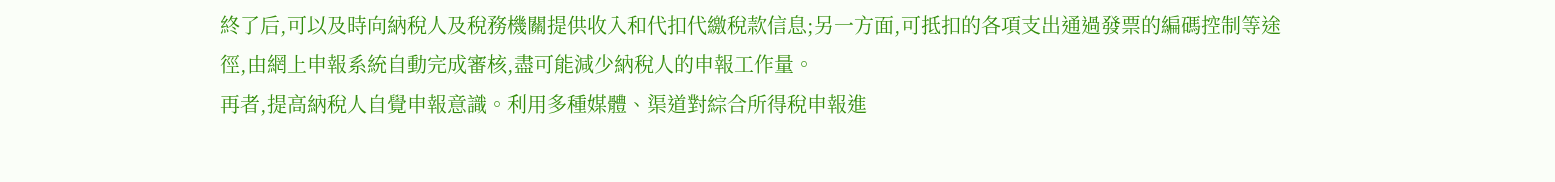終了后,可以及時向納稅人及稅務機關提供收入和代扣代繳稅款信息;另一方面,可抵扣的各項支出通過發票的編碼控制等途徑,由網上申報系統自動完成審核,盡可能減少納稅人的申報工作量。
再者,提高納稅人自覺申報意識。利用多種媒體、渠道對綜合所得稅申報進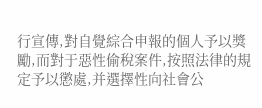行宣傳,對自覺綜合申報的個人予以獎勵,而對于惡性偷稅案件,按照法律的規定予以懲處,并選擇性向社會公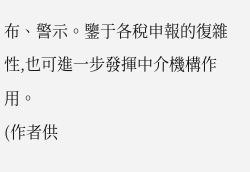布、警示。鑒于各稅申報的復雜性,也可進一步發揮中介機構作用。
(作者供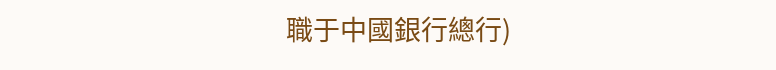職于中國銀行總行)